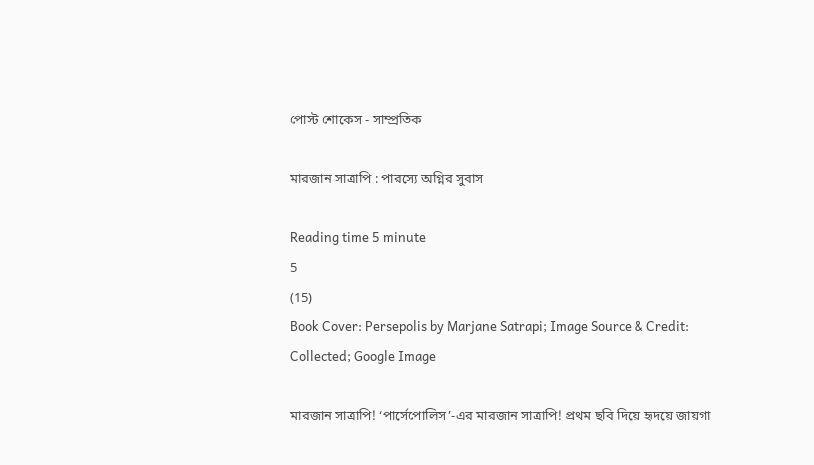পোস্ট শোকেস - সাম্প্রতিক

মারজান সাত্রাপি : পারস্যে অগ্নির সুবাস

Reading time 5 minute
5
(15)
Book Cover: Persepolis by Marjane Satrapi; Image Source & Credit: Collected; Google Image

মারজান সাত্রাপি! ‘পার্সেপোলিস’-এর মারজান সাত্রাপি! প্রথম ছবি দিয়ে হৃদয়ে জায়গা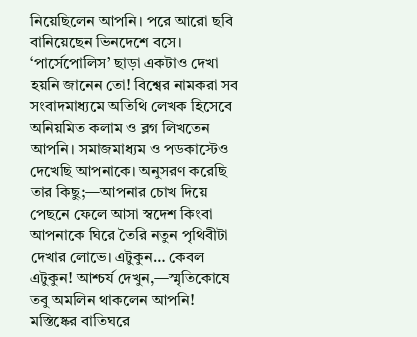নিয়েছিলেন আপনি। পরে আরো ছবি বানিয়েছেন ভিনদেশে বসে। ‘পার্সেপোলিস’ ছাড়া একটাও দেখা হয়নি জানেন তো! বিশ্বের নামকরা সব সংবাদমাধ্যমে অতিথি লেখক হিসেবে অনিয়মিত কলাম ও ব্লগ লিখতেন আপনি। সমাজমাধ্যম ও পডকাস্টেও দেখেছি আপনাকে। অনুসরণ করেছি তার কিছু;—আপনার চোখ দিয়ে পেছনে ফেলে আসা স্বদেশ কিংবা আপনাকে ঘিরে তৈরি নতুন পৃথিবীটা দেখার লোভে। এটুকুন… কেবল এটুকুন! আশ্চর্য দেখুন,—স্মৃতিকোষে তবু অমলিন থাকলেন আপনি! মস্তিষ্কের বাতিঘরে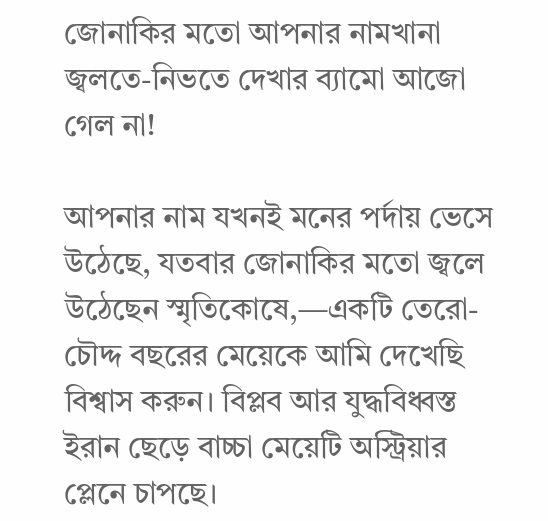জোনাকির মতো আপনার নামখানা জ্বলতে-নিভতে দেখার ব্যামো আজো গেল না!

আপনার নাম যখনই মনের পর্দায় ভেসে উঠেছে, যতবার জোনাকির মতো জ্বলে উঠেছেন স্মৃতিকোষে,—একটি তেরো-চৌদ্দ বছরের মেয়েকে আমি দেখেছি বিশ্বাস করুন। বিপ্লব আর যুদ্ধবিধ্বস্ত ইরান ছেড়ে বাচ্চা মেয়েটি অস্ট্রিয়ার প্লেনে চাপছে।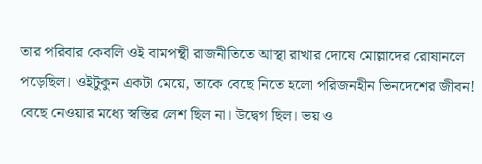তার পরিবার কেবলি ওই বামপন্থী রাজনীতিতে আস্থা রাখার দোষে মোল্লাদের রোষানলে পড়েছিল। ওইটুকুন একটা মেয়ে, তাকে বেছে নিতে হলো পরিজনহীন ভিনদেশের জীবন! বেছে নেওয়ার মধ্যে স্বস্তির লেশ ছিল না। উদ্বেগ ছিল। ভয় ও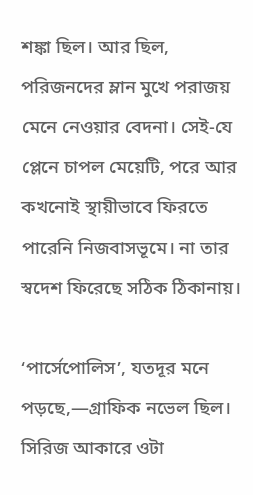শঙ্কা ছিল। আর ছিল, পরিজনদের ম্লান মুখে পরাজয় মেনে নেওয়ার বেদনা। সেই-যে প্লেনে চাপল মেয়েটি, পরে আর কখনোই স্থায়ীভাবে ফিরতে পারেনি নিজবাসভূমে। না তার স্বদেশ ফিরেছে সঠিক ঠিকানায়।

‘পার্সেপোলিস’, যতদূর মনে পড়ছে,—গ্রাফিক নভেল ছিল। সিরিজ আকারে ওটা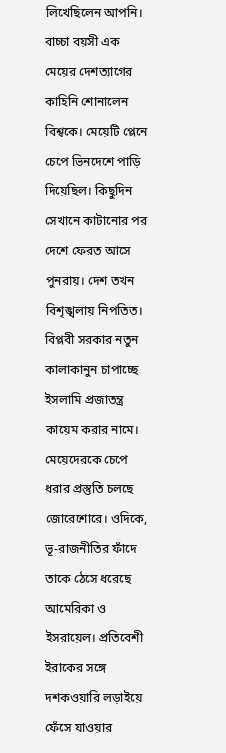লিখেছিলেন আপনি। বাচ্চা বয়সী এক মেয়ের দেশত্যাগের কাহিনি শোনালেন বিশ্বকে। মেয়েটি প্লেনে চেপে ভিনদেশে পাড়ি দিয়েছিল। কিছুদিন সেখানে কাটানোর পর দেশে ফেরত আসে পুনরায়। দেশ তখন বিশৃঙ্খলায় নিপতিত। বিপ্লবী সরকার নতুন কালাকানুন চাপাচ্ছে ইসলামি প্রজাতন্ত্র কায়েম করার নামে। মেয়েদেরকে চেপে ধরার প্রস্তুতি চলছে জোরেশোরে। ওদিকে, ভূ-রাজনীতির ফাঁদে তাকে ঠেসে ধরেছে আমেরিকা ও ইসরায়েল। প্রতিবেশী ইরাকের সঙ্গে দশকওয়ারি লড়াইয়ে ফেঁসে যাওয়ার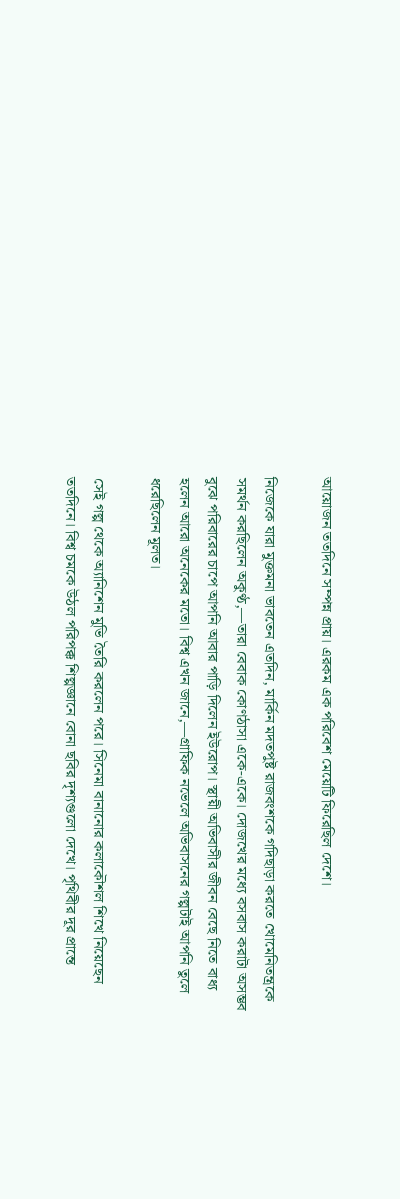আয়োজন ততদিনে সম্পন্ন প্রায়। এরকম এক পরিবেশ মেয়েটি ফিরেছিল দেশে।

নিজেকে যারা মুক্তমনা ভাবতেন এতদিন, মার্কিন মদতপুষ্ট রাজবংশকে গদিছাড়া করতে খোমেনিতন্ত্রকে সমর্থন করছিলেন অকুণ্ঠ,—তারা বেবাক কোণঠাসা একে-একে। দোজখের মধ্যে বসবাস করাটা অসম্ভব বুঝে পরিবারের চাপে আপনি আবার পাড়ি দিলেন ইউরোপ। স্থায়ী অভিবাসীর জীবন বেছে নিতে বাধ্য হলেন আরো অনেকের মতো। বিশ্ব এখন জানে,—গ্রাফিক নভেলে অভিবাসনের গল্পটাই আপনি তুলে ধরেছিলেন মূলত।

সেই গল্প থেকে অ্যানিশেন মুভি তৈরি করলেন পরে। সিনেমা বানানোর কলাকৌশল শিখে নিয়েছেন ততদিনে। বিশ্ব চমকে উঠল পরিপক্ক শিল্পজ্ঞানে বোনা ছবির দৃশ্যগুলো দেখে। পৃথিবীর দূর প্রান্তে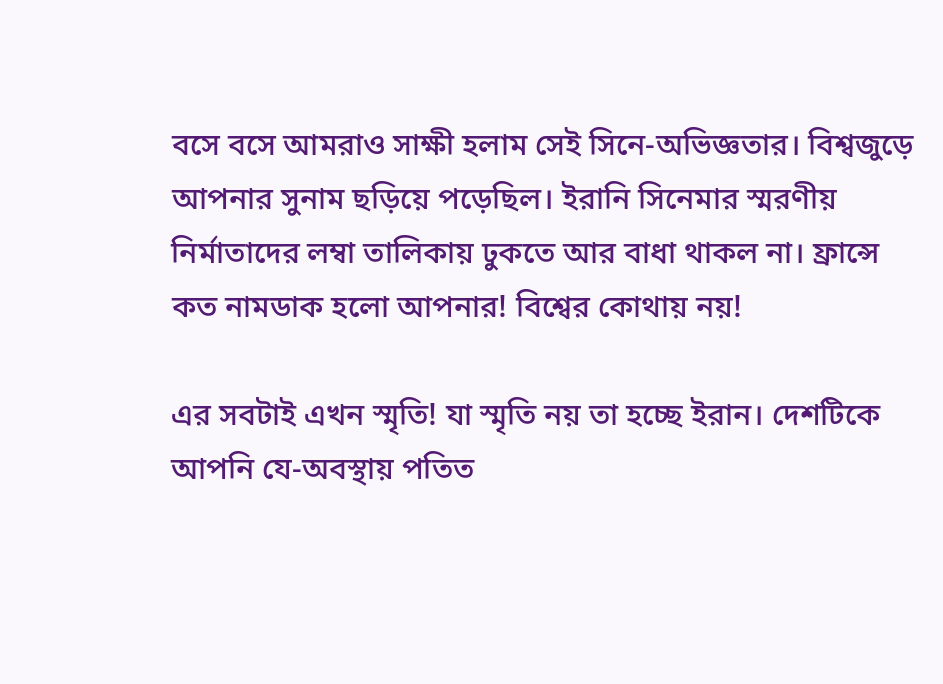বসে বসে আমরাও সাক্ষী হলাম সেই সিনে-অভিজ্ঞতার। বিশ্বজুড়ে আপনার সুনাম ছড়িয়ে পড়েছিল। ইরানি সিনেমার স্মরণীয় নির্মাতাদের লম্বা তালিকায় ঢুকতে আর বাধা থাকল না। ফ্রান্সে কত নামডাক হলো আপনার! বিশ্বের কোথায় নয়!

এর সবটাই এখন স্মৃতি! যা স্মৃতি নয় তা হচ্ছে ইরান। দেশটিকে আপনি যে-অবস্থায় পতিত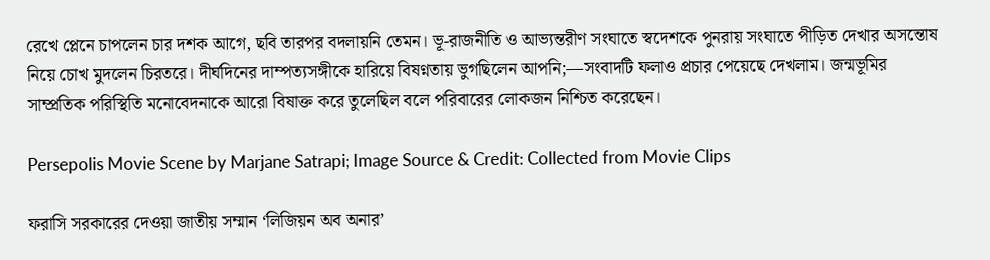রেখে প্লেনে চাপলেন চার দশক আগে, ছবি তারপর বদলায়নি তেমন। ভূ-রাজনীতি ও আভ্যন্তরীণ সংঘাতে স্বদেশকে পুনরায় সংঘাতে পীড়িত দেখার অসন্তোষ নিয়ে চোখ মুদলেন চিরতরে। দীর্ঘদিনের দাম্পত্যসঙ্গীকে হারিয়ে বিষণ্নতায় ভুগছিলেন আপনি;—সংবাদটি ফলাও প্রচার পেয়েছে দেখলাম। জন্মভূমির সাম্প্রতিক পরিস্থিতি মনোবেদনাকে আরো বিষাক্ত করে তুলেছিল বলে পরিবারের লোকজন নিশ্চিত করেছেন।

Persepolis Movie Scene by Marjane Satrapi; Image Source & Credit: Collected from Movie Clips

ফরাসি সরকারের দেওয়া জাতীয় সম্মান ‘লিজিয়ন অব অনার’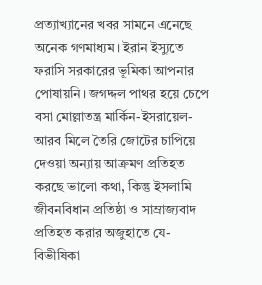প্রত্যাখ্যানের খবর সামনে এনেছে অনেক গণমাধ্যম। ইরান ইস্যুতে ফরাসি সরকারের ভূমিকা আপনার পোষায়নি। জগদ্দল পাথর হয়ে চেপে বসা মোল্লাতন্ত্র মার্কিন-ইসরায়েল-আরব মিলে তৈরি জোটের চাপিয়ে দেওয়া অন্যায় আক্রমণ প্রতিহত করছে ভালো কথা, কিন্তু ইসলামি জীবনবিধান প্রতিষ্ঠা ও সাম্রাজ্যবাদ প্রতিহত করার অজুহাতে যে-বিভীষিকা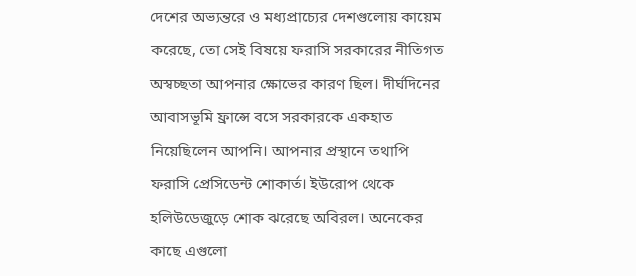দেশের অভ্যন্তরে ও মধ্যপ্রাচ্যের দেশগুলোয় কায়েম করেছে, তো সেই বিষয়ে ফরাসি সরকারের নীতিগত অস্বচ্ছতা আপনার ক্ষোভের কারণ ছিল। দীর্ঘদিনের আবাসভূমি ফ্রান্সে বসে সরকারকে একহাত নিয়েছিলেন আপনি। আপনার প্রস্থানে তথাপি ফরাসি প্রেসিডেন্ট শোকার্ত। ইউরোপ থেকে হলিউডেজুড়ে শোক ঝরেছে অবিরল। অনেকের কাছে এগুলো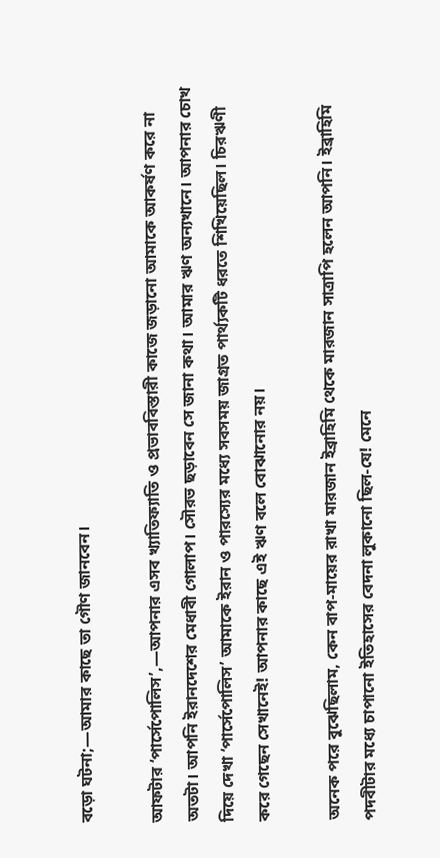বড়ো ঘটনা;—আমার কাছে তা গৌণ জানবেন।

আফটার ‘পার্সেপোলিস’,—আপনার এসব খ্যাতিফ্যাতি ও প্রভাববিস্তারী কাজে জড়ানো আমাকে আকর্ষণ করে না অতটা। আপনি ইরানদেশের মেধাবী গোলাপ। সৌরভ ছড়াবেন সে জানা কথা। আমার ঋণ অন্যখানে। আপনার চোখ দিয়ে দেখা ‘পার্সেপোলিস’ আমাকে ইরান ও পারস্যের মধ্যে সবসময় জাগ্রত পার্থ্যকটি ধরতে শিখিয়েছিল। চিরঋণী করে গেছেন সেখানেই! আপনার কাছে এই ঋণ বলে বোঝানোর নয়।

অনেক পরে বুঝেছিলাম, কেন বাপ-মায়ের রাখা মারজান ইব্রাহিমি থেকে মারজান সাত্রাপি হলেন আপনি। ইব্রাহিমি পদবীটার মধ্যে চাপানো ইতিহাসের বেদনা লুকানো ছিল-যে! মেনে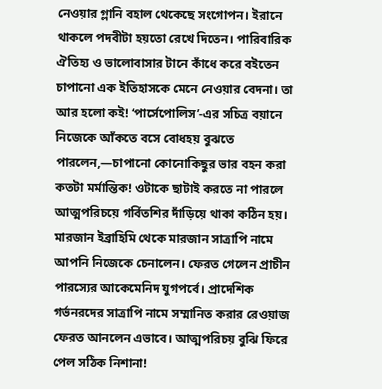নেওয়ার গ্লানি বহাল থেকেছে সংগোপন। ইরানে থাকলে পদবীটা হয়তো রেখে দিতেন। পারিবারিক ঐতিহ্য ও ভালোবাসার টানে কাঁধে করে বইতেন চাপানো এক ইতিহাসকে মেনে নেওয়ার বেদনা। তা আর হলো কই! ‘পার্সেপোলিস’-এর সচিত্র বয়ানে নিজেকে আঁকতে বসে বোধহয় বুঝতে পারলেন,—চাপানো কোনোকিছুর ভার বহন করা কতটা মর্মান্তিক! ওটাকে ছাটাই করতে না পারলে আত্মপরিচয়ে গর্বিতশির দাঁড়িয়ে থাকা কঠিন হয়। মারজান ইব্রাহিমি থেকে মারজান সাত্রাপি নামে আপনি নিজেকে চেনালেন। ফেরত গেলেন প্রাচীন পারস্যের আকেমেনিদ যুগপর্বে। প্রাদেশিক গর্ভনরদের সাত্রাপি নামে সম্মানিত করার রেওয়াজ ফেরত আনলেন এভাবে। আত্মপরিচয় বুঝি ফিরে পেল সঠিক নিশানা!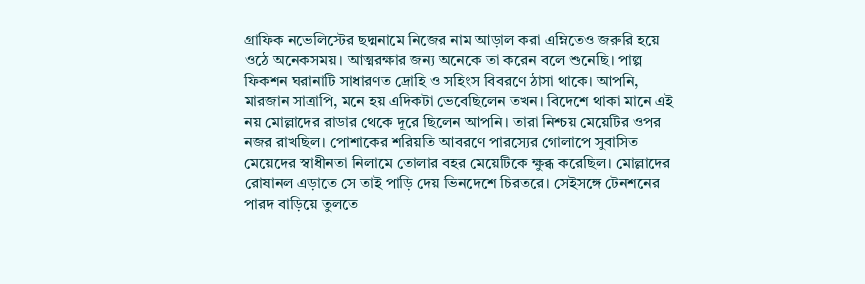গ্রাফিক নভেলিস্টের ছদ্মনামে নিজের নাম আড়াল করা এম্নিতেও জরুরি হয়ে ওঠে অনেকসময়। আত্মরক্ষার জন্য অনেকে তা করেন বলে শুনেছি। পাল্প ফিকশন ঘরানাটি সাধারণত দ্রোহি ও সহিংস বিবরণে ঠাসা থাকে। আপনি, মারজান সাত্রাপি, মনে হয় এদিকটা ভেবেছিলেন তখন। বিদেশে থাকা মানে এই নয় মোল্লাদের রাডার থেকে দূরে ছিলেন আপনি। তারা নিশ্চয় মেয়েটির ওপর নজর রাখছিল। পোশাকের শরিয়তি আবরণে পারস্যের গোলাপে সুবাসিত মেয়েদের স্বাধীনতা নিলামে তোলার বহর মেয়েটিকে ক্ষুব্ধ করেছিল। মোল্লাদের রোষানল এড়াতে সে তাই পাড়ি দেয় ভিনদেশে চিরতরে। সেইসঙ্গে টেনশনের পারদ বাড়িয়ে তুলতে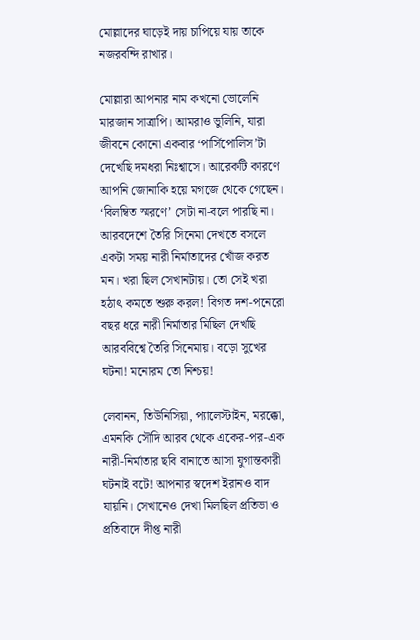মোল্লাদের ঘাড়েই দায় চাপিয়ে যায় তাকে নজরবন্দি রাখার।

মোল্লারা আপনার নাম কখনো ভোলেনি মারজান সাত্রাপি। আমরাও ভুলিনি, যারা জীবনে কোনো একবার ‘পার্সিপোলিস’টা দেখেছি দমধরা নিঃশ্বাসে। আরেকটি কারণে আপনি জোনাকি হয়ে মগজে থেকে গেছেন। ‘বিলম্বিত স্মরণে’ সেটা না-বলে পারছি না। আরবদেশে তৈরি সিনেমা দেখতে বসলে একটা সময় নারী নির্মাতাদের খোঁজ করত মন। খরা ছিল সেখানটায়। তো সেই খরা হঠাৎ কমতে শুরু করল! বিগত দশ-পনেরো বছর ধরে নারী নির্মাতার মিছিল দেখছি আরববিশ্বে তৈরি সিনেমায়। বড়ো সুখের ঘটনা! মনোরম তো নিশ্চয়!

লেবানন, তিউনিসিয়া, প্যালেস্টাইন, মরক্কো, এমনকি সৌদি আরব থেকে একের-পর-এক নারী-নির্মাতার ছবি বানাতে আসা যুগান্তকারী ঘটনাই বটে! আপনার স্বদেশ ইরানও বাদ যায়নি। সেখানেও দেখা মিলছিল প্রতিভা ও প্রতিবাদে দীপ্ত নারী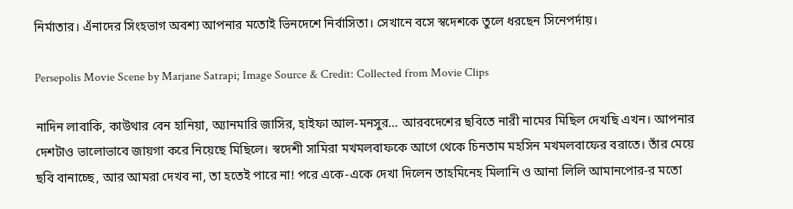নির্মাতার। এঁনাদের সিংহভাগ অবশ্য আপনার মতোই ভিনদেশে নির্বাসিতা। সেখানে বসে স্বদেশকে তুলে ধরছেন সিনেপর্দায়।

Persepolis Movie Scene by Marjane Satrapi; Image Source & Credit: Collected from Movie Clips

নাদিন লাবাকি, কাউথার বেন হানিয়া, অ্যানমারি জাসির, হাইফা আল-মনসুর… আরবদেশের ছবিতে নারী নামের মিছিল দেখছি এখন। আপনার দেশটাও ভালোভাবে জায়গা করে নিয়েছে মিছিলে। স্বদেশী সামিরা মখমলবাফকে আগে থেকে চিনতাম মহসিন মখমলবাফের বরাতে। তাঁর মেয়ে ছবি বানাচ্ছে, আর আমরা দেখব না, তা হতেই পারে না! পরে একে-একে দেখা দিলেন তাহমিনেহ মিলানি ও আনা লিলি আমানপোর-র মতো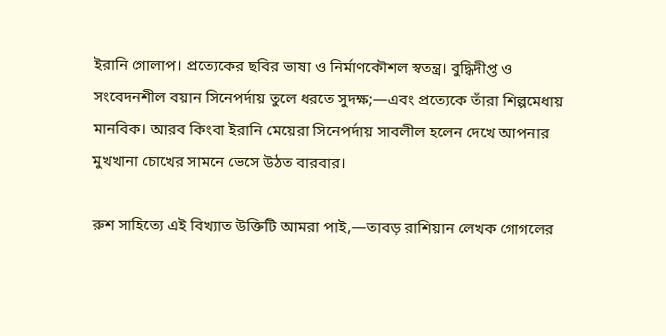ইরানি গোলাপ। প্রত্যেকের ছবির ভাষা ও নির্মাণকৌশল স্বতন্ত্র। বুদ্ধিদীপ্ত ও সংবেদনশীল বয়ান সিনেপর্দায় তুলে ধরতে সুদক্ষ;—এবং প্রত্যেকে তাঁরা শিল্পমেধায় মানবিক। আরব কিংবা ইরানি মেয়েরা সিনেপর্দায় সাবলীল হলেন দেখে আপনার মুখখানা চোখের সামনে ভেসে উঠত বারবার।

রুশ সাহিত্যে এই বিখ্যাত উক্তিটি আমরা পাই,—তাবড় রাশিয়ান লেখক গোগলের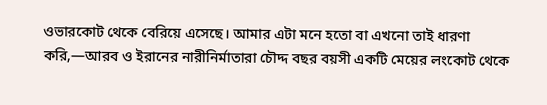ওভারকোট থেকে বেরিয়ে এসেছে। আমার এটা মনে হতো বা এখনো তাই ধারণা করি,—আরব ও ইরানের নারীনির্মাতারা চৌদ্দ বছর বয়সী একটি মেয়ের লংকোট থেকে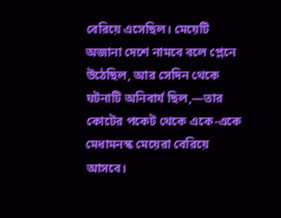বেরিয়ে এসেছিল। মেয়েটি অজানা দেশে নামবে বলে প্লেনে উঠেছিল, আর সেদিন থেকে ঘটনাটি অনিবার্য ছিল,—তার কোটের পকেট থেকে একে-একে মেধামনস্ক মেয়েরা বেরিয়ে আসবে।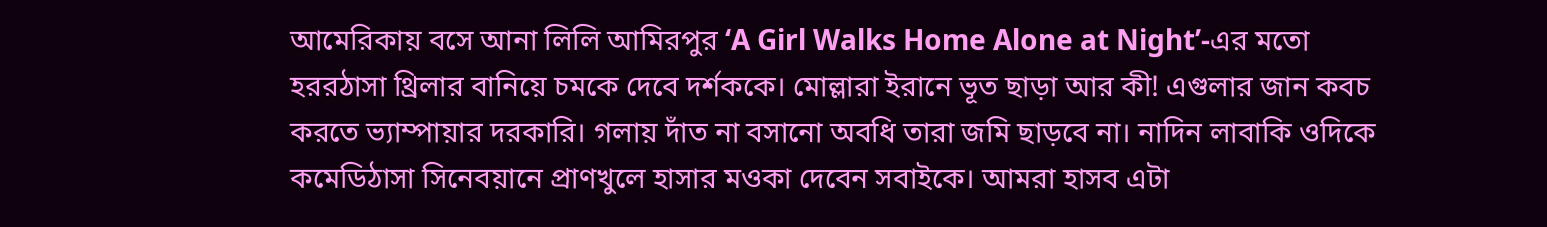আমেরিকায় বসে আনা লিলি আমিরপুর ‘A Girl Walks Home Alone at Night’-এর মতো হররঠাসা থ্রিলার বানিয়ে চমকে দেবে দর্শককে। মোল্লারা ইরানে ভূত ছাড়া আর কী! এগুলার জান কবচ করতে ভ্যাম্পায়ার দরকারি। গলায় দাঁত না বসানো অবধি তারা জমি ছাড়বে না। নাদিন লাবাকি ওদিকে কমেডিঠাসা সিনেবয়ানে প্রাণখুলে হাসার মওকা দেবেন সবাইকে। আমরা হাসব এটা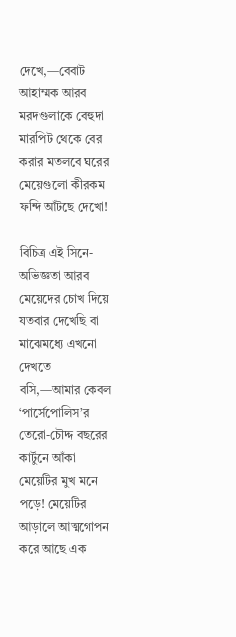দেখে,—বেবাট আহাম্মক আরব মরদগুলাকে বেহুদা মারপিট থেকে বের করার মতলবে ঘরের মেয়েগুলো কীরকম ফন্দি আঁটছে দেখো!

বিচিত্র এই সিনে-অভিজ্ঞতা আরব মেয়েদের চোখ দিয়ে যতবার দেখেছি বা মাঝেমধ্যে এখনো দেখতে বসি,—আমার কেবল ‘পার্সেপোলিস’র তেরো-চৌদ্দ বছরের কার্টুনে আঁকা মেয়েটির মুখ মনে পড়ে! মেয়েটির আড়ালে আত্মগোপন করে আছে এক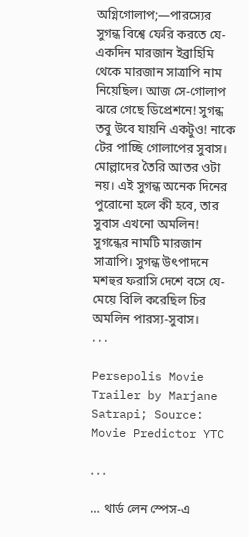অগ্নিগোলাপ;—পারস্যের সুগন্ধ বিশ্বে ফেরি করতে যে-একদিন মারজান ইব্রাহিমি থেকে মারজান সাত্রাপি নাম নিয়েছিল। আজ সে-গোলাপ ঝরে গেছে ডিপ্রেশনে! সুগন্ধ তবু উবে যায়নি একটুও! নাকে টের পাচ্ছি গোলাপের সুবাস। মোল্লাদের তৈরি আতর ওটা নয়। এই সুগন্ধ অনেক দিনের পুরোনো হলে কী হবে, তার সুবাস এখনো অমলিন! সুগন্ধের নামটি মারজান সাত্রাপি। সুগন্ধ উৎপাদনে মশহুর ফরাসি দেশে বসে যে-মেয়ে বিলি করেছিল চির অমলিন পারস্য-সুবাস।
. . .

Persepolis Movie Trailer by Marjane Satrapi; Source: Movie Predictor YTC

. . .

… থার্ড লেন স্পেস-এ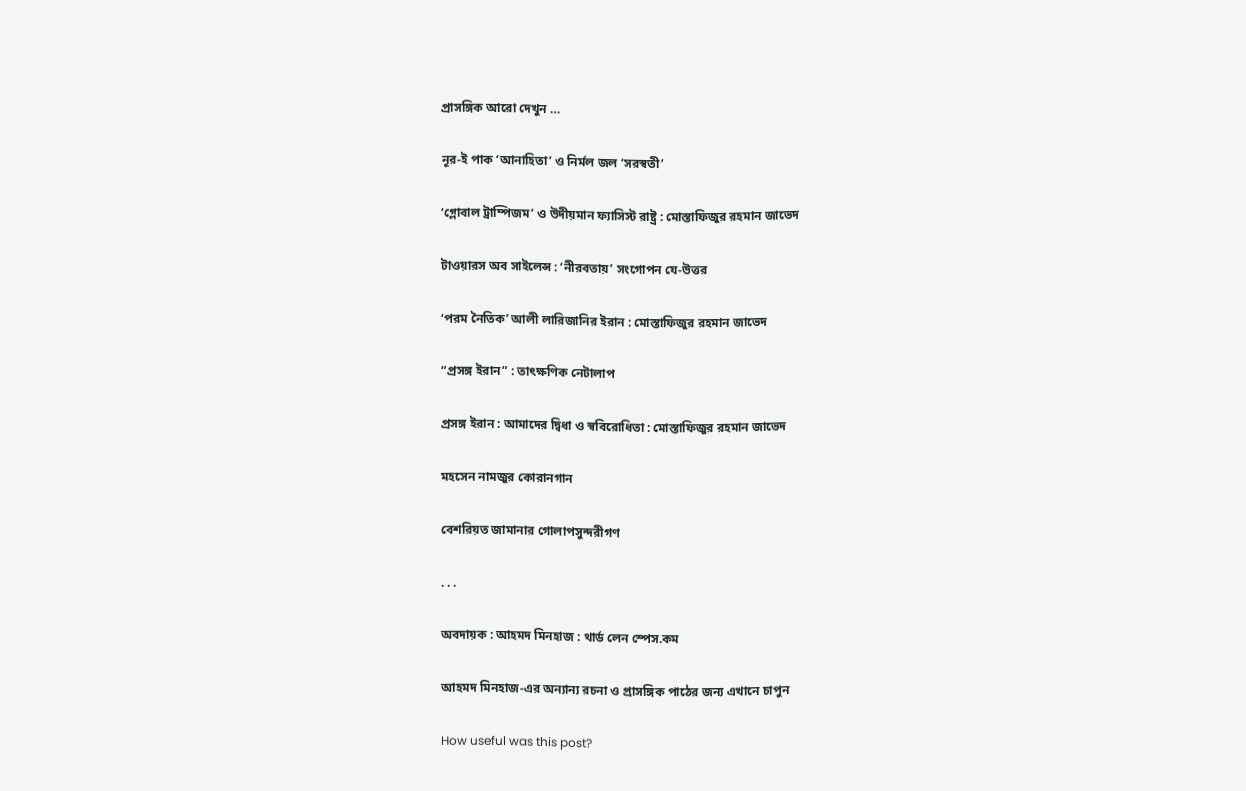প্রাসঙ্গিক আরো দেখুন …

নূর-ই পাক ‘আনাহিতা’ ও নির্মল জল ‘সরস্বতী’

‘গ্লোবাল ট্রাম্পিজম’ ও উদীয়মান ফ্যাসিস্ট রাষ্ট্র : মোস্তাফিজুর রহমান জাভেদ

টাওয়ারস অব সাইলেন্স : ‘নীরবতায়’ সংগোপন যে-উত্তর

‘পরম নৈতিক’ আলী লারিজানির ইরান : মোস্তাফিজুর রহমান জাভেদ

“প্রসঙ্গ ইরান” : তাৎক্ষণিক নেটালাপ

প্রসঙ্গ ইরান : আমাদের দ্বিধা ও স্ববিরোধিতা : মোস্তাফিজুর রহমান জাভেদ

মহসেন নামজুর কোরানগান

বেশরিয়ত জামানার গোলাপসুন্দরীগণ

. . .

অবদায়ক : আহমদ মিনহাজ : থার্ড লেন স্পেস.কম

আহমদ মিনহাজ-এর অন্যান্য রচনা ও প্রাসঙ্গিক পাঠের জন্য এখানে চাপুন

How useful was this post?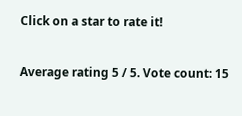Click on a star to rate it!

Average rating 5 / 5. Vote count: 15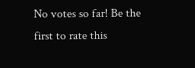No votes so far! Be the first to rate this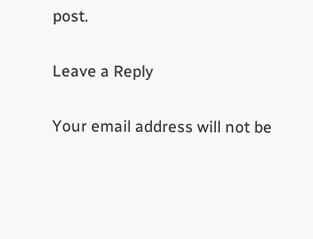post.

Leave a Reply

Your email address will not be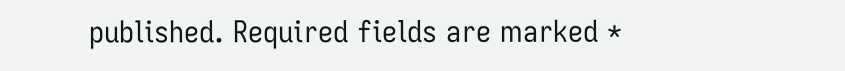published. Required fields are marked *